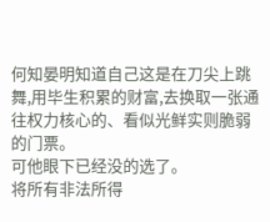何知晏明知道自己这是在刀尖上跳舞,用毕生积累的财富,去换取一张通往权力核心的、看似光鲜实则脆弱的门票。
可他眼下已经没的选了。
将所有非法所得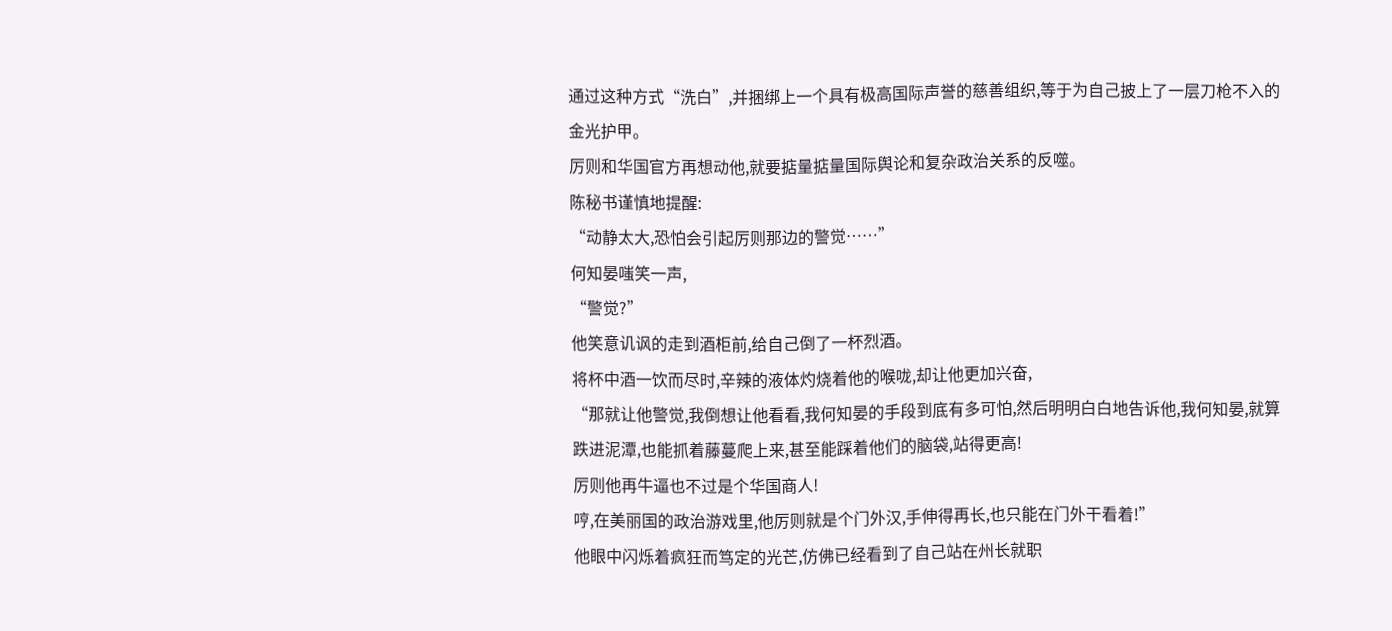通过这种方式“洗白”,并捆绑上一个具有极高国际声誉的慈善组织,等于为自己披上了一层刀枪不入的金光护甲。
厉则和华国官方再想动他,就要掂量掂量国际舆论和复杂政治关系的反噬。
陈秘书谨慎地提醒:
“动静太大,恐怕会引起厉则那边的警觉……”
何知晏嗤笑一声,
“警觉?”
他笑意讥讽的走到酒柜前,给自己倒了一杯烈酒。
将杯中酒一饮而尽时,辛辣的液体灼烧着他的喉咙,却让他更加兴奋,
“那就让他警觉,我倒想让他看看,我何知晏的手段到底有多可怕,然后明明白白地告诉他,我何知晏,就算跌进泥潭,也能抓着藤蔓爬上来,甚至能踩着他们的脑袋,站得更高!
厉则他再牛逼也不过是个华国商人!
哼,在美丽国的政治游戏里,他厉则就是个门外汉,手伸得再长,也只能在门外干看着!”
他眼中闪烁着疯狂而笃定的光芒,仿佛已经看到了自己站在州长就职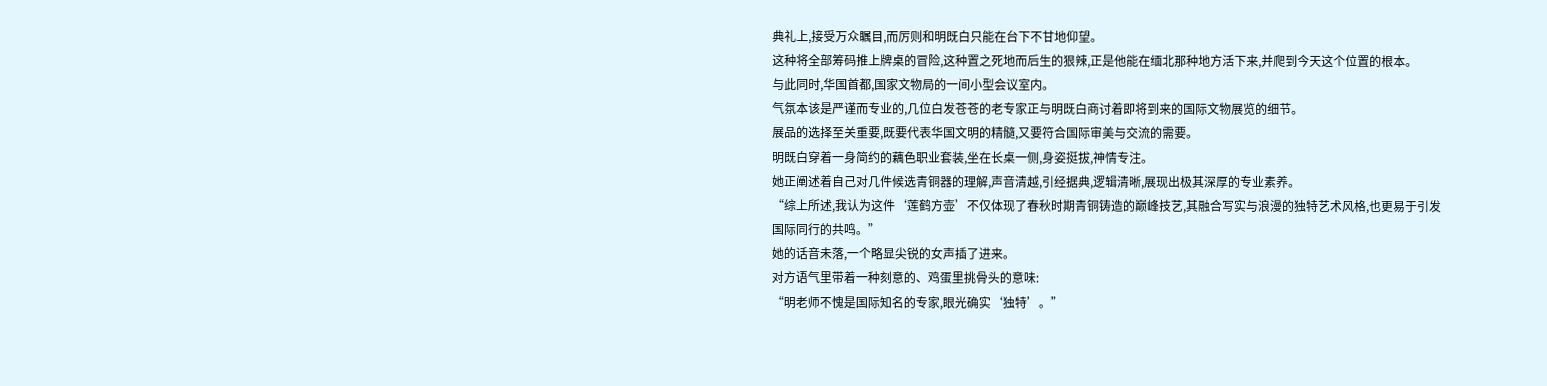典礼上,接受万众瞩目,而厉则和明既白只能在台下不甘地仰望。
这种将全部筹码推上牌桌的冒险,这种置之死地而后生的狠辣,正是他能在缅北那种地方活下来,并爬到今天这个位置的根本。
与此同时,华国首都,国家文物局的一间小型会议室内。
气氛本该是严谨而专业的,几位白发苍苍的老专家正与明既白商讨着即将到来的国际文物展览的细节。
展品的选择至关重要,既要代表华国文明的精髓,又要符合国际审美与交流的需要。
明既白穿着一身简约的藕色职业套装,坐在长桌一侧,身姿挺拔,神情专注。
她正阐述着自己对几件候选青铜器的理解,声音清越,引经据典,逻辑清晰,展现出极其深厚的专业素养。
“综上所述,我认为这件‘莲鹤方壶’不仅体现了春秋时期青铜铸造的巅峰技艺,其融合写实与浪漫的独特艺术风格,也更易于引发国际同行的共鸣。”
她的话音未落,一个略显尖锐的女声插了进来。
对方语气里带着一种刻意的、鸡蛋里挑骨头的意味:
“明老师不愧是国际知名的专家,眼光确实‘独特’。”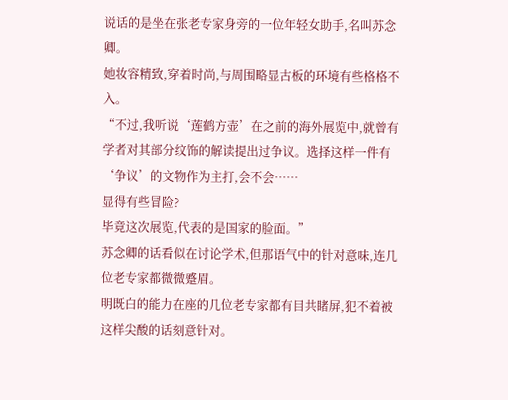说话的是坐在张老专家身旁的一位年轻女助手,名叫苏念卿。
她妆容精致,穿着时尚,与周围略显古板的环境有些格格不入。
“不过,我听说‘莲鹤方壶’在之前的海外展览中,就曾有学者对其部分纹饰的解读提出过争议。选择这样一件有‘争议’的文物作为主打,会不会……
显得有些冒险?
毕竟这次展览,代表的是国家的脸面。”
苏念卿的话看似在讨论学术,但那语气中的针对意味,连几位老专家都微微蹙眉。
明既白的能力在座的几位老专家都有目共睹屏,犯不着被这样尖酸的话刻意针对。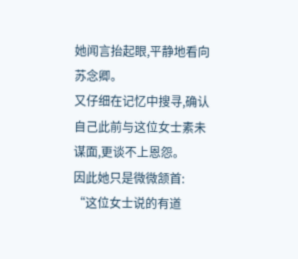她闻言抬起眼,平静地看向苏念卿。
又仔细在记忆中搜寻,确认自己此前与这位女士素未谋面,更谈不上恩怨。
因此她只是微微颔首:
“这位女士说的有道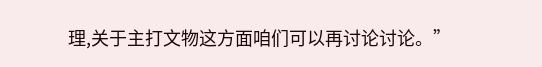理,关于主打文物这方面咱们可以再讨论讨论。”